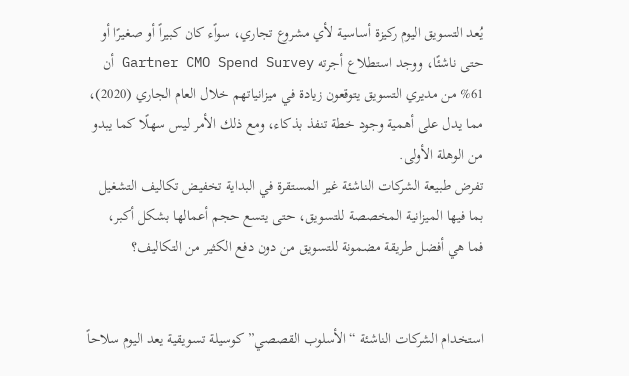يُعد التسويق اليوم ركيزة أساسية لأي مشروع تجاري، سواًء كان كبيراً أو صغيرًا أو حتى ناشئًا، ووجد استطلاع أجرته Gartner CMO Spend Survey أن 61% من مديري التسويق يتوقعون زيادة في ميزانياتهم خلال العام الجاري (2020)، مما يدل على أهمية وجود خطة تنفذ بذكاء، ومع ذلك الأمر ليس سهلًا كما يبدو من الوهلة الأولى.
تفرض طبيعة الشركات الناشئة غير المستقرة في البداية تخفيض تكاليف التشغيل بما فيها الميزانية المخصصة للتسويق، حتى يتسع حجم أعمالها بشكل أكبر،
فما هي أفضل طريقة مضمونة للتسويق من دون دفع الكثير من التكاليف؟


استخدام الشركات الناشئة “الأسلوب القصصي” كوسيلة تسويقية يعد اليوم سلاحاً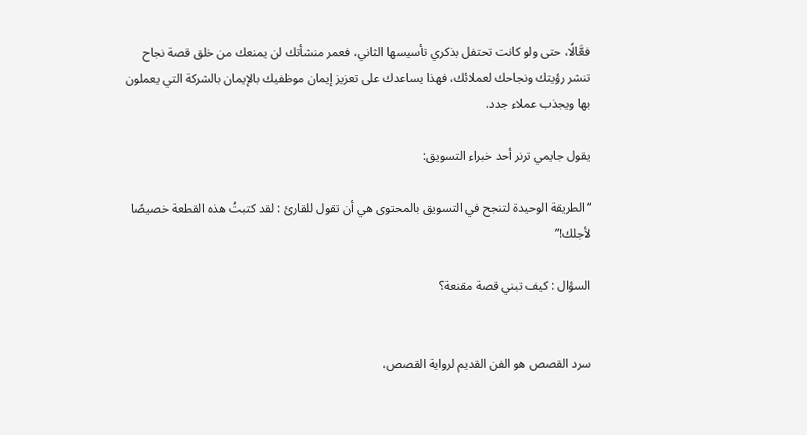فعَّالًا، حتى ولو كانت تحتفل بذكري تأسيسها الثاني، فعمر منشأتك لن يمنعك من خلق قصة نجاح تنشر رؤيتك ونجاحك لعملائك، فهذا يساعدك على تعزيز إيمان موظفيك بالإيمان بالشركة التي يعملون بها ويجذب عملاء جدد.

يقول جايمي ترنر أحد خبراء التسويق:

“الطريقة الوحيدة لتنجح في التسويق بالمحتوى هي أن تقول للقارئ : لقد كتبتُ هذه القطعة خصيصًا لأجلك!”

السؤال : كيف تبني قصة مقنعة؟


سرد القصص هو الفن القديم لرواية القصص،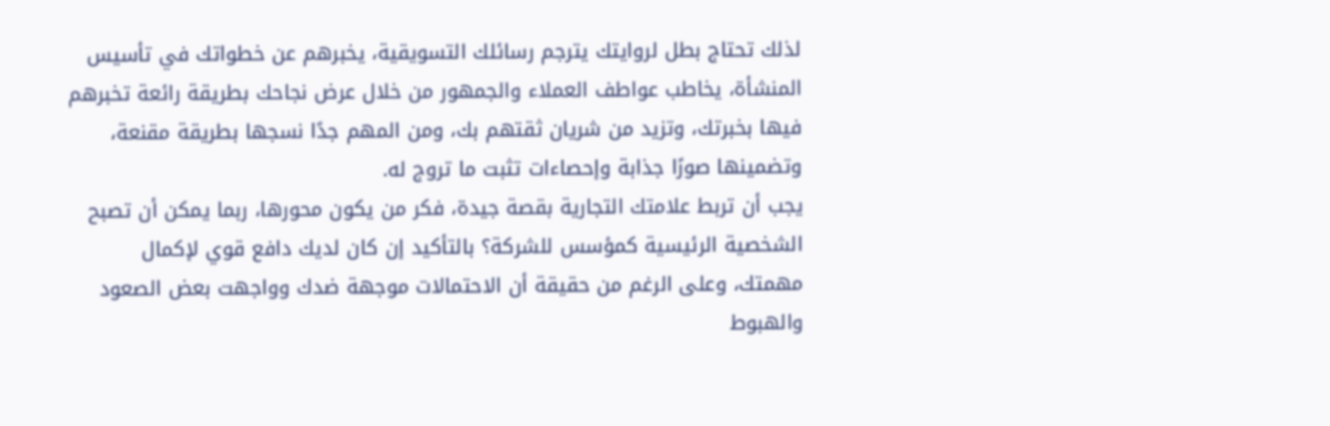لذلك تحتاج بطل لروايتك يترجم رسائلك التسويقية، يخبرهم عن خطواتك في تأسيس المنشأة، يخاطب عواطف العملاء والجمهور من خلال عرض نجاحك بطريقة رائعة تخبرهم فيها بخبرتك، وتزيد من شريان ثقتهم بك، ومن المهم جدًا نسجها بطريقة مقنعة، وتضمينها صورًا جذابة وإحصاءات تثبت ما تروج له.
يجب أن تربط علامتك التجارية بقصة جيدة، فكر من يكون محورها، ربما يمكن أن تصبح الشخصية الرئيسية كمؤسس للشركة؟ بالتأكيد إن كان لديك دافع قوي لإكمال مهمتك، وعلى الرغم من حقيقة أن الاحتمالات موجهة ضدك وواجهت بعض الصعود والهبوط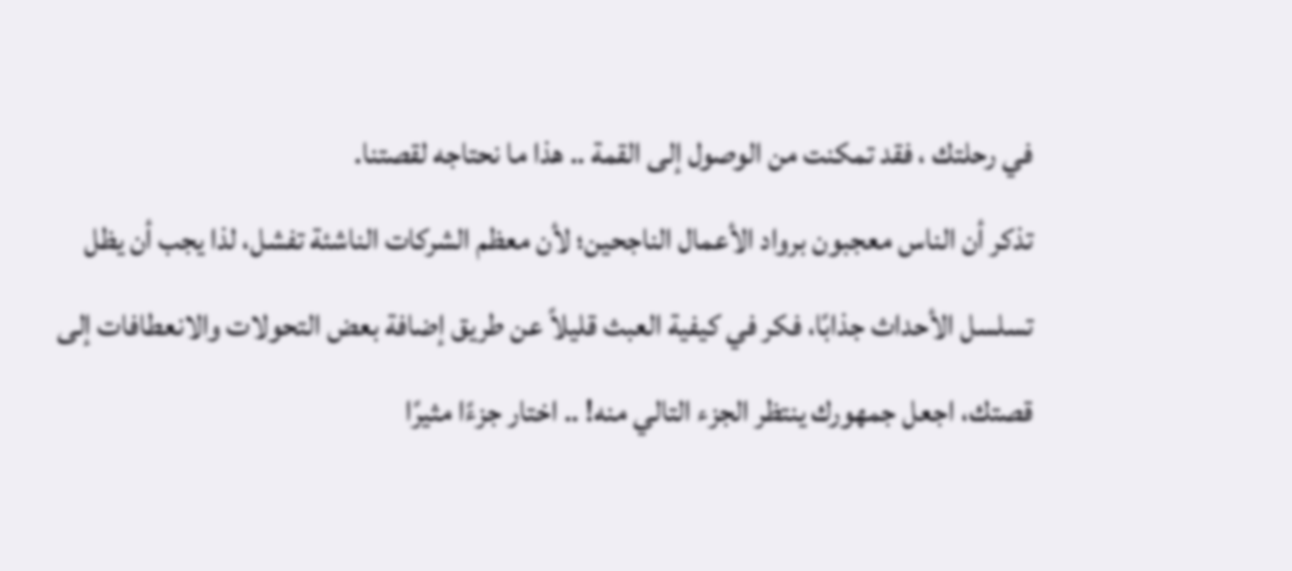في رحلتك ، فقد تمكنت من الوصول إلى القمة .. هذا ما نحتاجه لقصتنا.
تذكر أن الناس معجبون برواد الأعمال الناجحين؛ لأن معظم الشركات الناشئة تفشل، لذا يجب أن يظل تسلسل الأحداث جذابًا، فكر في كيفية العبث قليلاً عن طريق إضافة بعض التحولات والانعطافات إلى قصتك، اجعل جمهورك ينتظر الجزء التالي منه! .. اختار جزءًا مثيرًا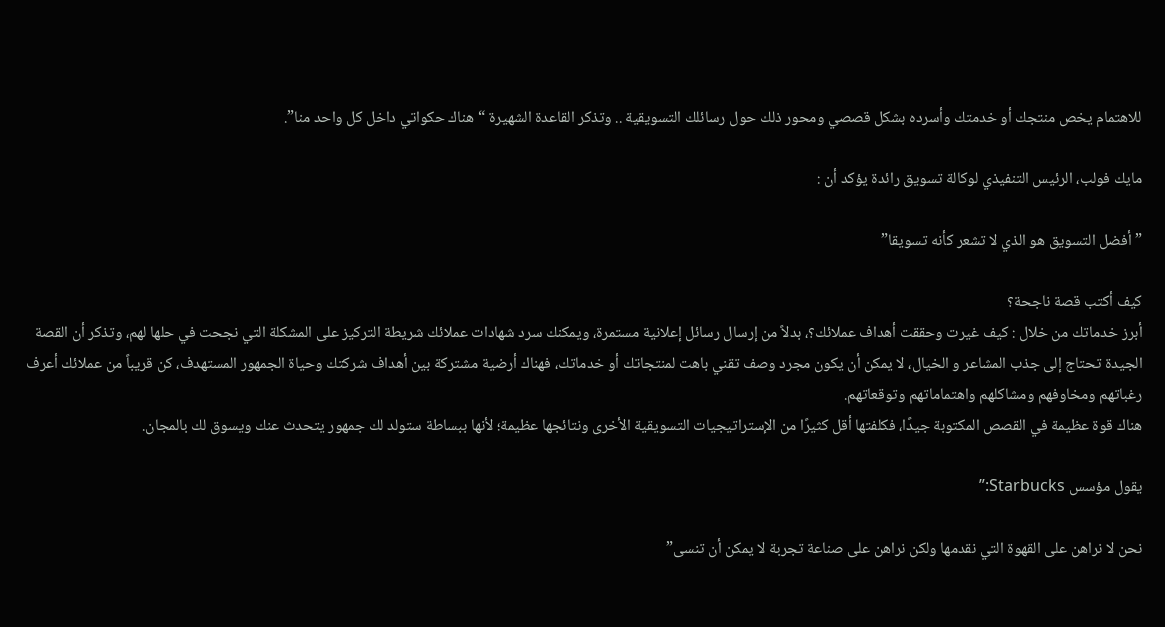للاهتمام يخص منتجك أو خدمتك وأسرده بشكل قصصي ومحور ذلك حول رسائلك التسويقية .. وتذكر القاعدة الشهيرة “هناك حكواتي داخل كل واحد منا”.

مايك فولب، الرئيس التنفيذي لوكالة تسويق رائدة يؤكد أن :

” أفضل التسويق هو الذي لا تشعر كأنه تسويقا”

كيف أكتب قصة ناجحة؟
أبرز خدماتك من خلال : كيف غيرت وحققت أهداف عملائك؟، بدلاً من إرسال رسائل إعلانية مستمرة، ويمكنك سرد شهادات عملائك شريطة التركيز على المشكلة التي نجحت في حلها لهم، وتذكر أن القصة الجيدة تحتاج إلى جذب المشاعر و الخيال، لا يمكن أن يكون مجرد وصف تقني باهت لمنتجاتك أو خدماتك، فهناك أرضية مشتركة بين أهداف شركتك وحياة الجمهور المستهدف، كن قريباً من عملائك أعرف رغباتهم ومخاوفهم ومشاكلهم واهتماماتهم وتوقعاتهم.
هناك قوة عظيمة في القصص المكتوبة جيدًا، فكلفتها أقل كثيرًا من الإستراتيجيات التسويقية الأخرى ونتائجها عظيمة؛ لأنها ببساطة ستولد لك جمهور يتحدث عنك ويسوق لك بالمجان.

يقول مؤسس Starbucks:”

نحن لا نراهن على القهوة التي نقدمها ولكن نراهن على صناعة تجربة لا يمكن أن تنسى”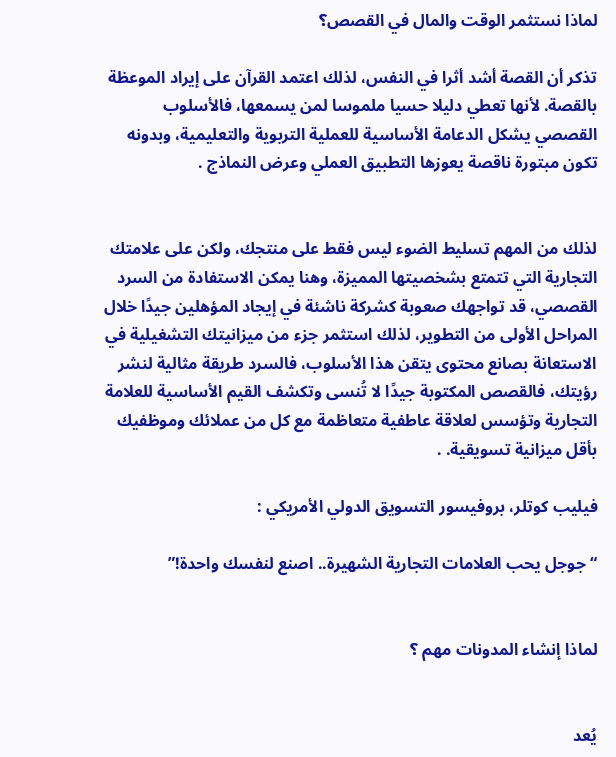لماذا نستثمر الوقت والمال في القصص؟

تذكر أن القصة أشد أثرا في النفس، لذلك اعتمد القرآن على إيراد الموعظة بالقصة. لأنها تعطي دليلا حسيا ملموسا لمن يسمعها، فالأسلوب القصصي يشكل الدعامة الأساسية للعملية التربوية والتعليمية، وبدونه تكون مبتورة ناقصة يعوزها التطبيق العملي وعرض النماذج .


لذلك من المهم تسليط الضوء ليس فقط على منتجك، ولكن على علامتك التجارية التي تتمتع بشخصيتها المميزة، وهنا يمكن الاستفادة من السرد القصصي، قد تواجهك صعوبة كشركة ناشئة في إيجاد المؤهلين جيدًا خلال المراحل الأولى من التطوير، لذلك استثمر جزء من ميزانيتك التشغيلية في الاستعانة بصانع محتوى يتقن هذا الأسلوب، فالسرد طريقة مثالية لنشر رؤيتك، فالقصص المكتوبة جيدًا لا تُنسى وتكشف القيم الأساسية للعلامة التجارية وتؤسس لعلاقة عاطفية متعاظمة مع كل من عملائك وموظفيك بأقل ميزانية تسويقية. .

فيليب كوتلر، بروفيسور التسويق الدولي الأمريكي :

“جوجل يحب العلامات التجارية الشهيرة.. اصنع لنفسك واحدة!”


لماذا إنشاء المدونات مهم ؟


يُعد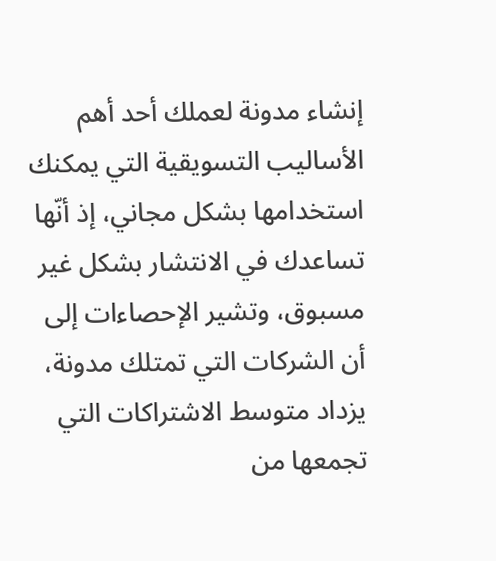إنشاء مدونة لعملك أحد أهم الأساليب التسويقية التي يمكنك استخدامها بشكل مجاني، إذ أنّها تساعدك في الانتشار بشكل غير مسبوق، وتشير الإحصاءات إلى أن الشركات التي تمتلك مدونة، يزداد متوسط الاشتراكات التي تجمعها من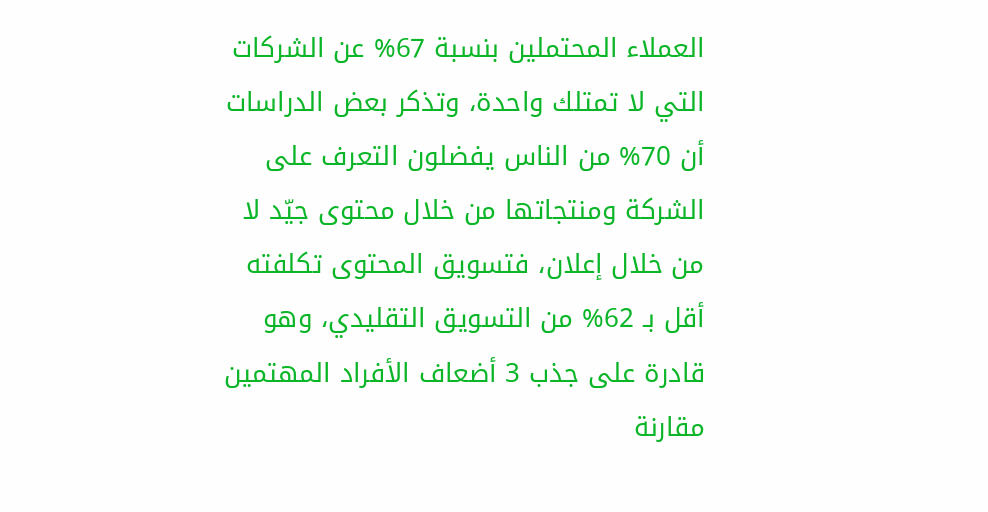العملاء المحتملين بنسبة 67% عن الشركات التي لا تمتلك واحدة، وتذكر بعض الدراسات أن 70% من الناس يفضلون التعرف على الشركة ومنتجاتها من خلال محتوى جيّد لا من خلال إعلان، فتسويق المحتوى تكلفته أقل بـ 62% من التسويق التقليدي، وهو قادرة على جذب 3 أضعاف الأفراد المهتمين مقارنة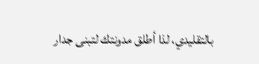بالتقليدي، لذا أطلق مدونتك لتبنى جدار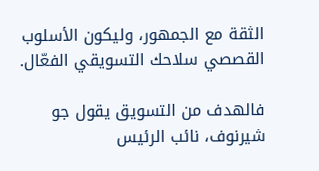الثقة مع الجمهور، وليكون الأسلوب القصصي سلاحك التسويقي الفعّال.

فالهدف من التسويق يقول جو شيرنوف، نائب الرئيس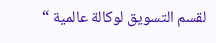لقسم التسويق لوكالة عالمية “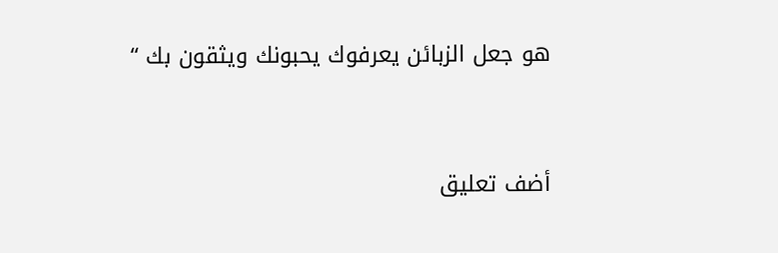هو جعل الزبائن يعرفوك يحبونك ويثقون بك “



أضف تعليق